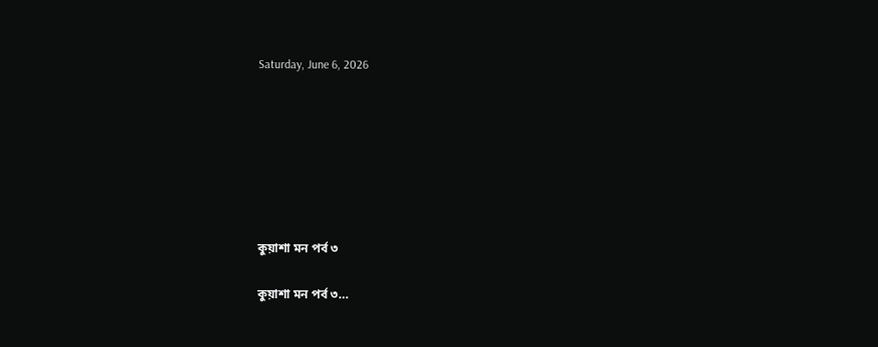Saturday, June 6, 2026







কুয়াশা মন পর্ব ৩

কুয়াশা মন পর্ব ৩…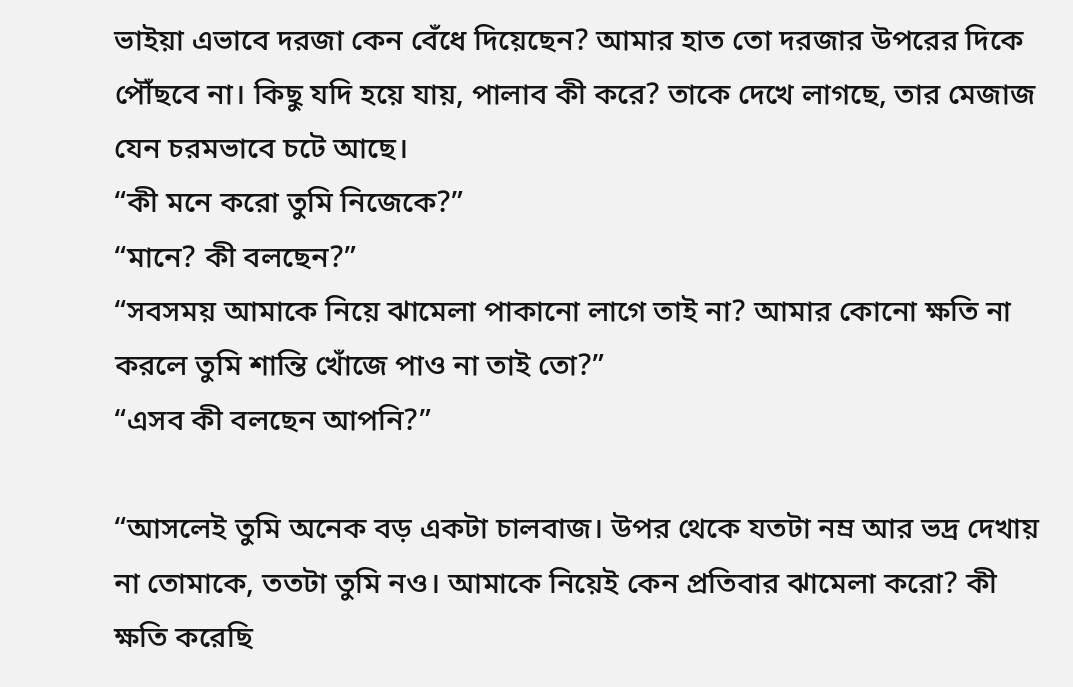ভাইয়া এভাবে দরজা কেন বেঁধে দিয়েছেন? আমার হাত তো দরজার উপরের দিকে পৌঁছবে না। কিছু যদি হয়ে যায়, পালাব কী করে? তাকে দেখে লাগছে, তার মেজাজ যেন চরমভাবে চটে আছে।
“কী মনে করো তুমি নিজেকে?”
“মানে? কী বলছেন?”
“সবসময় আমাকে নিয়ে ঝামেলা পাকানো লাগে তাই না? আমার কোনো ক্ষতি না করলে তুমি শান্তি খোঁজে পাও না তাই তো?”
“এসব কী বলছেন আপনি?”

“আসলেই তুমি অনেক বড় একটা চালবাজ। উপর থেকে যতটা নম্র আর ভদ্র দেখায় না তোমাকে, ততটা তুমি নও। আমাকে নিয়েই কেন প্রতিবার ঝামেলা করো? কী ক্ষতি করেছি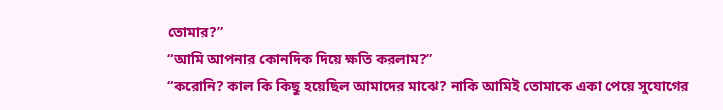তোমার?”
“আমি আপনার কোনদিক দিয়ে ক্ষতি করলাম?”
“করোনি? কাল কি কিছু হয়েছিল আমাদের মাঝে? নাকি আমিই তোমাকে একা পেয়ে সুযোগের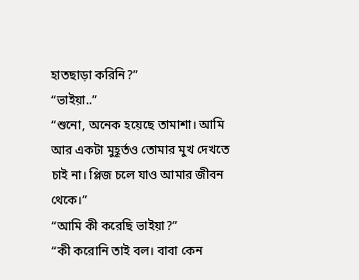হাতছাড়া করিনি?”
“ভাইয়া..”
“শুনো, অনেক হয়েছে তামাশা। আমি আর একটা মুহূর্তও তোমার মুখ দেখতে চাই না। প্লিজ চলে যাও আমার জীবন থেকে।”
“আমি কী করেছি ভাইয়া?”
“কী করোনি তাই বল। বাবা কেন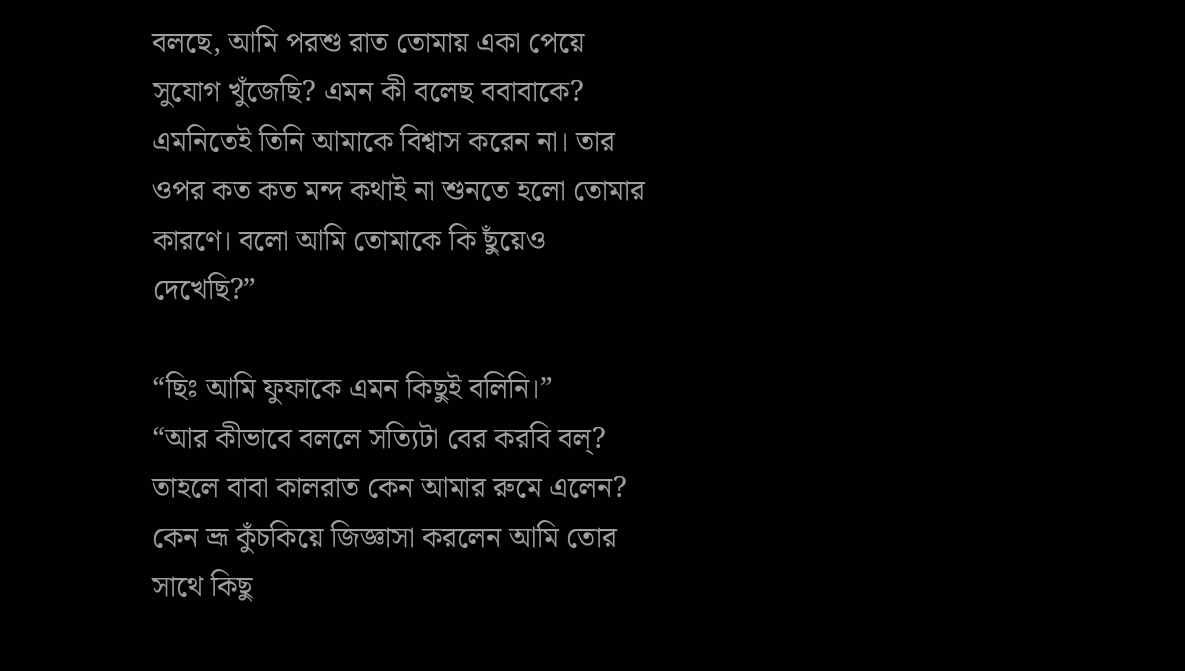বলছে, আমি পরশু রাত তোমায় একা পেয়ে সুযোগ খুঁজেছি? এমন কী বলেছ ববাবাকে? এমনিতেই তিনি আমাকে বিশ্বাস করেন না। তার ওপর কত কত মন্দ কথাই না শুনতে হলো তোমার কারণে। বলো আমি তোমাকে কি ছুঁয়েও দেখেছি?”

“ছিঃ আমি ফুফাকে এমন কিছুই বলিনি।”
“আর কীভাবে বললে সত্যিটা বের করবি বল্? তাহলে বাবা কালরাত কেন আমার রুমে এলেন? কেন ভ্রূ কুঁচকিয়ে জিজ্ঞাসা করলেন আমি তোর সাথে কিছু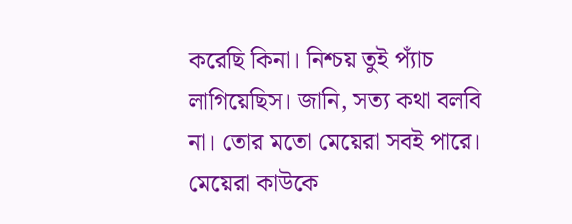করেছি কিনা। নিশ্চয় তুই প্যাঁচ লাগিয়েছিস। জানি, সত্য কথা বলবি না। তোর মতো মেয়েরা সবই পারে। মেয়েরা কাউকে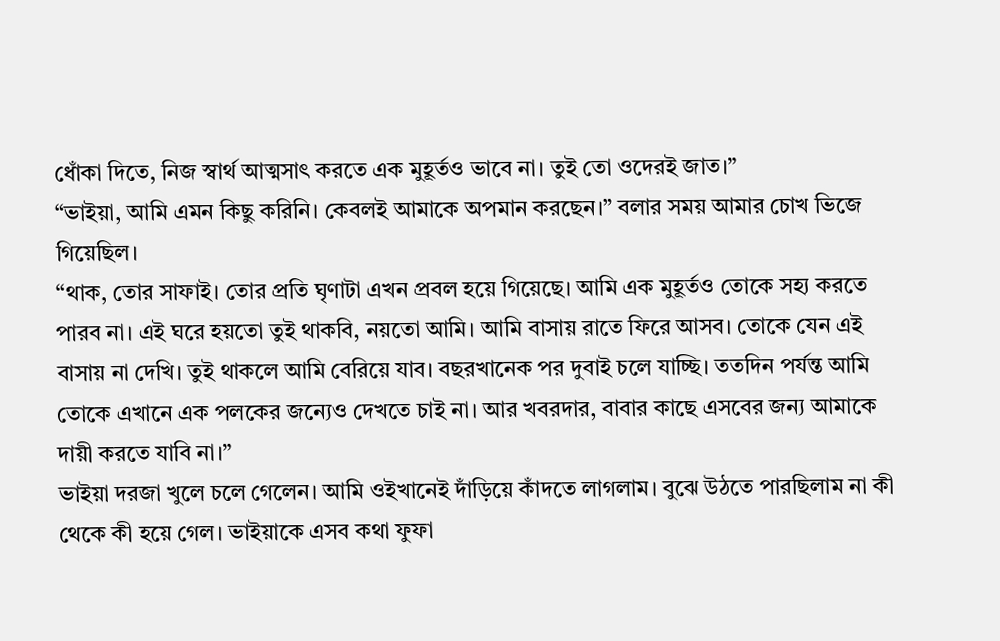ধোঁকা দিতে, নিজ স্বার্থ আত্মসাৎ করতে এক মুহূর্তও ভাবে না। তুই তো ওদেরই জাত।”
“ভাইয়া, আমি এমন কিছু করিনি। কেবলই আমাকে অপমান করছেন।” বলার সময় আমার চোখ ভিজে গিয়েছিল।
“থাক, তোর সাফাই। তোর প্রতি ঘৃণাটা এখন প্রবল হয়ে গিয়েছে। আমি এক মুহূর্তও তোকে সহ্য করতে পারব না। এই ঘরে হয়তো তুই থাকবি, নয়তো আমি। আমি বাসায় রাতে ফিরে আসব। তোকে যেন এই বাসায় না দেখি। তুই থাকলে আমি বেরিয়ে যাব। বছরখানেক পর দুবাই চলে যাচ্ছি। ততদিন পর্যন্ত আমি তোকে এখানে এক পলকের জন্যেও দেখতে চাই না। আর খবরদার, বাবার কাছে এসবের জন্য আমাকে দায়ী করতে যাবি না।”
ভাইয়া দরজা খুলে চলে গেলেন। আমি ওইখানেই দাঁড়িয়ে কাঁদতে লাগলাম। বুঝে উঠতে পারছিলাম না কী থেকে কী হয়ে গেল। ভাইয়াকে এসব কথা ফুফা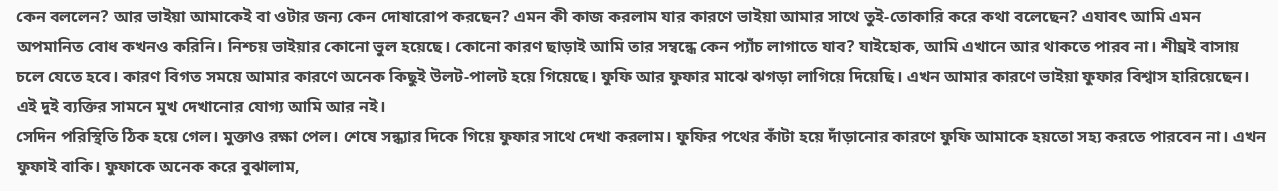কেন বললেন? আর ভাইয়া আমাকেই বা ওটার জন্য কেন দোষারোপ করছেন? এমন কী কাজ করলাম যার কারণে ভাইয়া আমার সাথে তুই-তোকারি করে কথা বলেছেন? এযাবৎ আমি এমন অপমানিত বোধ কখনও করিনি। নিশ্চয় ভাইয়ার কোনো ভুল হয়েছে। কোনো কারণ ছাড়াই আমি তার সম্বন্ধে কেন প্যাঁচ লাগাতে যাব? যাইহোক, আমি এখানে আর থাকতে পারব না। শীঘ্রই বাসায় চলে যেতে হবে। কারণ বিগত সময়ে আমার কারণে অনেক কিছুই উলট-পালট হয়ে গিয়েছে। ফুফি আর ফুফার মাঝে ঝগড়া লাগিয়ে দিয়েছি। এখন আমার কারণে ভাইয়া ফুফার বিশ্বাস হারিয়েছেন। এই দুই ব্যক্তির সামনে মুখ দেখানোর যোগ্য আমি আর নই।
সেদিন পরিস্থিতি ঠিক হয়ে গেল। মুক্তাও রক্ষা পেল। শেষে সন্ধ্যার দিকে গিয়ে ফুফার সাথে দেখা করলাম। ফুফির পথের কাঁটা হয়ে দাঁড়ানোর কারণে ফুফি আমাকে হয়তো সহ্য করতে পারবেন না। এখন ফুফাই বাকি। ফুফাকে অনেক করে বুঝালাম,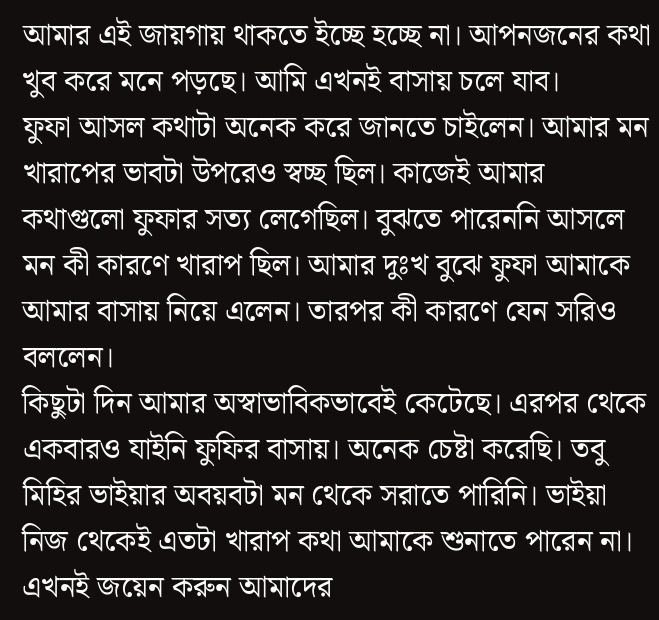আমার এই জায়গায় থাকতে ইচ্ছে হচ্ছে না। আপনজনের কথা খুব করে মনে পড়ছে। আমি এখনই বাসায় চলে যাব।
ফুফা আসল কথাটা অনেক করে জানতে চাইলেন। আমার মন খারাপের ভাবটা উপরেও স্বচ্ছ ছিল। কাজেই আমার কথাগুলো ফুফার সত্য লেগেছিল। বুঝতে পারেননি আসলে মন কী কারণে খারাপ ছিল। আমার দুঃখ বুঝে ফুফা আমাকে আমার বাসায় নিয়ে এলেন। তারপর কী কারণে যেন সরিও বললেন।
কিছুটা দিন আমার অস্বাভাবিকভাবেই কেটেছে। এরপর থেকে একবারও যাইনি ফুফির বাসায়। অনেক চেষ্টা করেছি। তবু মিহির ভাইয়ার অবয়বটা মন থেকে সরাতে পারিনি। ভাইয়া নিজ থেকেই এতটা খারাপ কথা আমাকে শুনাতে পারেন না।
এখনই জয়েন করুন আমাদের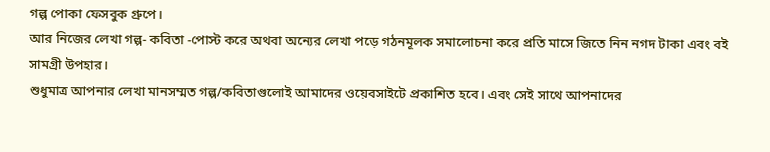গল্প পোকা ফেসবুক গ্রুপে।
আর নিজের লেখা গল্প- কবিতা -পোস্ট করে অথবা অন্যের লেখা পড়ে গঠনমূলক সমালোচনা করে প্রতি মাসে জিতে নিন নগদ টাকা এবং বই সামগ্রী উপহার।
শুধুমাত্র আপনার লেখা মানসম্মত গল্প/কবিতাগুলোই আমাদের ওয়েবসাইটে প্রকাশিত হবে। এবং সেই সাথে আপনাদের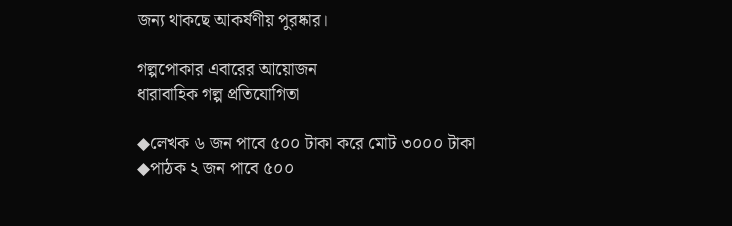জন্য থাকছে আকর্ষণীয় পুরষ্কার।

গল্পপোকার এবারের আয়োজন
ধারাবাহিক গল্প প্রতিযোগিতা

◆লেখক ৬ জন পাবে ৫০০ টাকা করে মোট ৩০০০ টাকা
◆পাঠক ২ জন পাবে ৫০০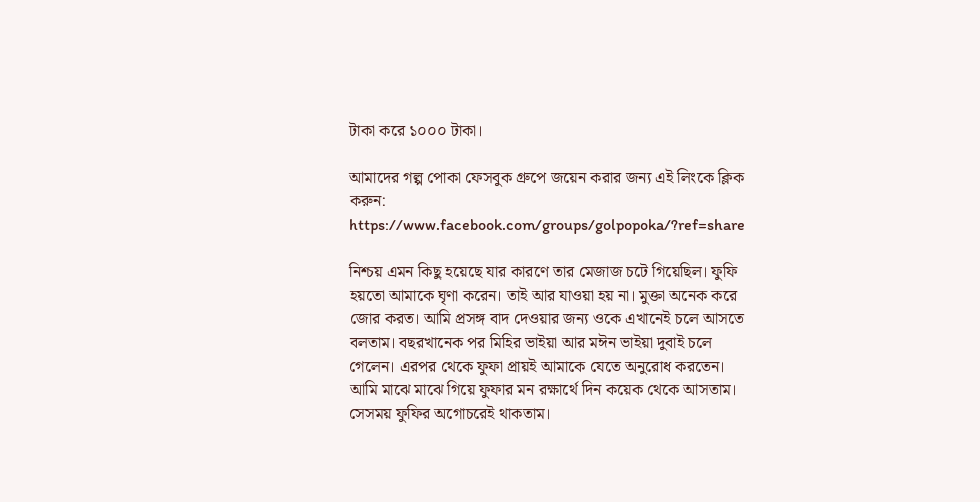টাকা করে ১০০০ টাকা।

আমাদের গল্প পোকা ফেসবুক গ্রুপে জয়েন করার জন্য এই লিংকে ক্লিক করুন: https://www.facebook.com/groups/golpopoka/?ref=share

নিশ্চয় এমন কিছু হয়েছে যার কারণে তার মেজাজ চটে গিয়েছিল। ফুফি হয়তো আমাকে ঘৃণা করেন। তাই আর যাওয়া হয় না। মুক্তা অনেক করে জোর করত। আমি প্রসঙ্গ বাদ দেওয়ার জন্য ওকে এখানেই চলে আসতে বলতাম। বছরখানেক পর মিহির ভাইয়া আর মঈন ভাইয়া দুবাই চলে গেলেন। এরপর থেকে ফুফা প্রায়ই আমাকে যেতে অনুরোধ করতেন। আমি মাঝে মাঝে গিয়ে ফুফার মন রক্ষার্থে দিন কয়েক থেকে আসতাম। সেসময় ফুফির অগোচরেই থাকতাম।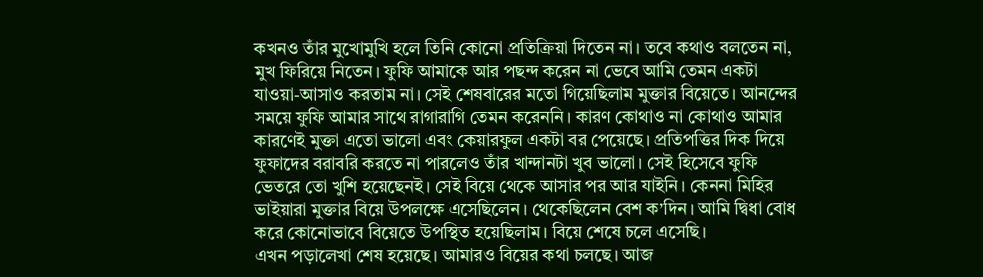কখনও তাঁর মুখোমুখি হলে তিনি কোনো প্রতিক্রিয়া দিতেন না। তবে কথাও বলতেন না, মুখ ফিরিয়ে নিতেন। ফুফি আমাকে আর পছন্দ করেন না ভেবে আমি তেমন একটা যাওয়া-আসাও করতাম না। সেই শেষবারের মতো গিয়েছিলাম মুক্তার বিয়েতে। আনন্দের সময়ে ফুফি আমার সাথে রাগারাগি তেমন করেননি। কারণ কোথাও না কোথাও আমার কারণেই মুক্তা এতো ভালো এবং কেয়ারফুল একটা বর পেয়েছে। প্রতিপত্তির দিক দিয়ে ফুফাদের বরাবরি করতে না পারলেও তাঁর খান্দানটা খুব ভালো। সেই হিসেবে ফুফি ভেতরে তো খুশি হয়েছেনই। সেই বিয়ে থেকে আসার পর আর যাইনি। কেননা মিহির ভাইয়ারা মুক্তার বিয়ে উপলক্ষে এসেছিলেন। থেকেছিলেন বেশ ক’দিন। আমি দ্বিধা বোধ করে কোনোভাবে বিয়েতে উপস্থিত হয়েছিলাম। বিয়ে শেষে চলে এসেছি।
এখন পড়ালেখা শেষ হয়েছে। আমারও বিয়ের কথা চলছে। আজ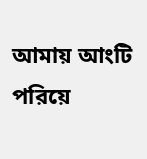আমায় আংটি পরিয়ে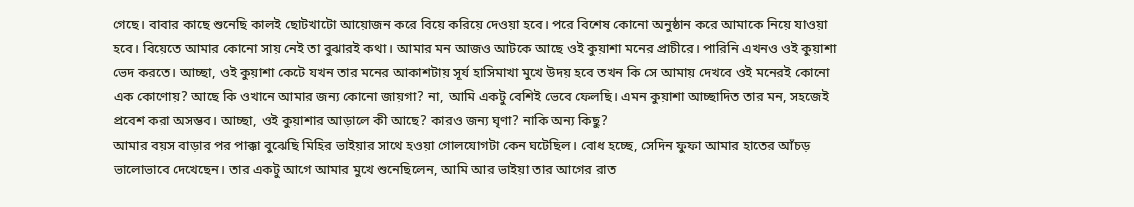গেছে। বাবার কাছে শুনেছি কালই ছোটখাটো আয়োজন করে বিয়ে করিয়ে দেওয়া হবে। পরে বিশেষ কোনো অনুষ্ঠান করে আমাকে নিয়ে যাওয়া হবে। বিয়েতে আমার কোনো সায় নেই তা বুঝারই কথা। আমার মন আজও আটকে আছে ওই কুয়াশা মনের প্রাচীরে। পারিনি এখনও ওই কুয়াশা ভেদ করতে। আচ্ছা, ওই কুয়াশা কেটে যখন তার মনের আকাশটায় সূর্য হাসিমাখা মুখে উদয় হবে তখন কি সে আমায় দেখবে ওই মনেরই কোনো এক কোণোয়? আছে কি ওখানে আমার জন্য কোনো জায়গা? না, আমি একটু বেশিই ভেবে ফেলছি। এমন কুয়াশা আচ্ছাদিত তার মন, সহজেই প্রবেশ করা অসম্ভব। আচ্ছা, ওই কুয়াশার আড়ালে কী আছে? কারও জন্য ঘৃণা? নাকি অন্য কিছু?
আমার বয়স বাড়ার পর পাক্কা বুঝেছি মিহির ভাইয়ার সাথে হওয়া গোলযোগটা কেন ঘটেছিল। বোধ হচ্ছে, সেদিন ফুফা আমার হাতের আঁচড় ভালোভাবে দেখেছেন। তার একটু আগে আমার মুখে শুনেছিলেন, আমি আর ভাইয়া তার আগের রাত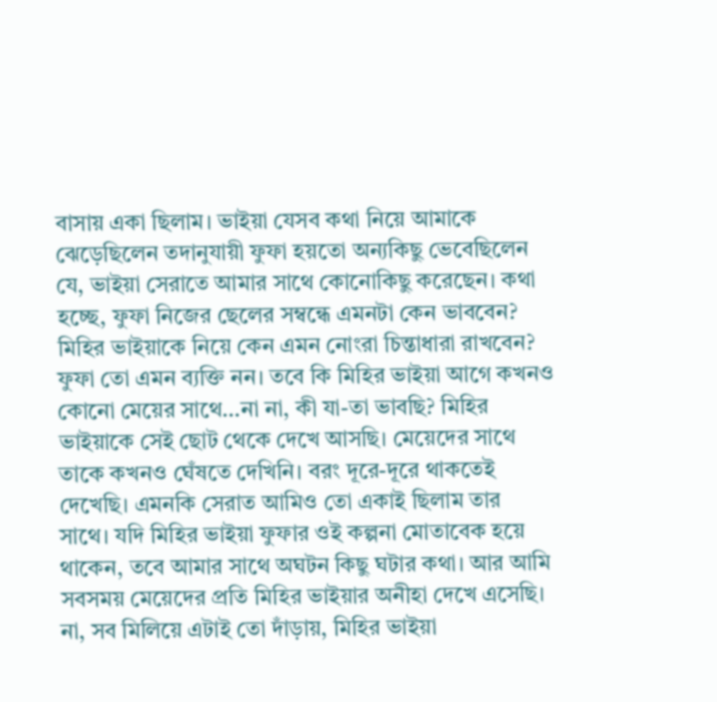বাসায় একা ছিলাম। ভাইয়া যেসব কথা নিয়ে আমাকে ঝেড়েছিলেন তদানুযায়ী ফুফা হয়তো অন্যকিছু ভেবেছিলেন যে, ভাইয়া সেরাতে আমার সাথে কোনোকিছু করেছেন। কথা হচ্ছে, ফুফা নিজের ছেলের সম্বন্ধে এমনটা কেন ভাববেন? মিহির ভাইয়াকে নিয়ে কেন এমন নোংরা চিন্তাধারা রাখবেন? ফুফা তো এমন ব্যক্তি নন। তবে কি মিহির ভাইয়া আগে কখনও কোনো মেয়ের সাথে…না না, কী যা-তা ভাবছি? মিহির ভাইয়াকে সেই ছোট থেকে দেখে আসছি। মেয়েদের সাথে তাকে কখনও ঘেঁষতে দেখিনি। বরং দূরে-দূরে থাকতেই দেখেছি। এমনকি সেরাত আমিও তো একাই ছিলাম তার সাথে। যদি মিহির ভাইয়া ফুফার ওই কল্পনা মোতাবেক হয়ে থাকেন, তবে আমার সাথে অঘটন কিছু ঘটার কথা। আর আমি সবসময় মেয়েদের প্রতি মিহির ভাইয়ার অনীহা দেখে এসেছি। না, সব মিলিয়ে এটাই তো দাঁড়ায়, মিহির ভাইয়া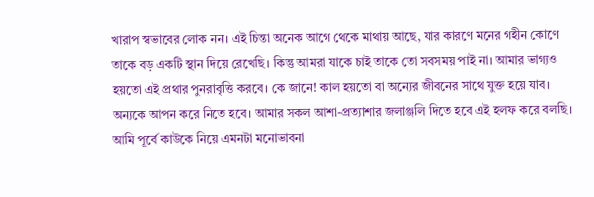খারাপ স্বভাবের লোক নন। এই চিন্তা অনেক আগে থেকে মাথায় আছে, যার কারণে মনের গহীন কোণে তাকে বড় একটি স্থান দিয়ে রেখেছি। কিন্তু আমরা যাকে চাই তাকে তো সবসময় পাই না। আমার ভাগ্যও হয়তো এই প্রথার পুনরাবৃত্তি করবে। কে জানে! কাল হয়তো বা অন্যের জীবনের সাথে যুক্ত হয়ে যাব। অন্যকে আপন করে নিতে হবে। আমার সকল আশা-প্রত্যাশার জলাঞ্জলি দিতে হবে এই হলফ করে বলছি।
আমি পূর্বে কাউকে নিয়ে এমনটা মনোভাবনা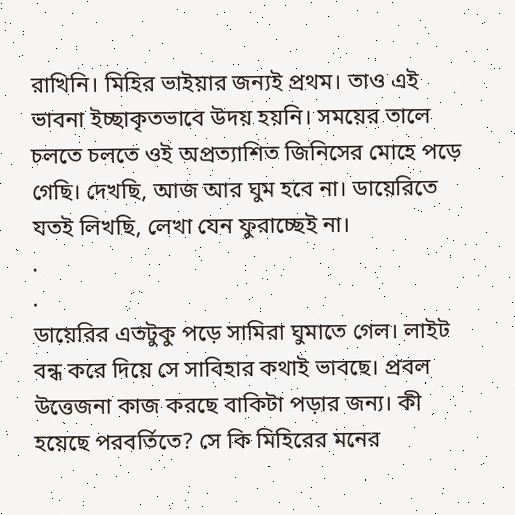রাখিনি। মিহির ভাইয়ার জন্যই প্রথম। তাও এই ভাবনা ইচ্ছাকৃতভাবে উদয় হয়নি। সময়ের তালে চলতে চলতে ওই অপ্রত্যাশিত জিনিসের মোহে পড়ে গেছি। দেখছি, আজ আর ঘুম হবে না। ডায়েরিতে যতই লিখছি, লেখা যেন ফুরাচ্ছেই না।
.
.
ডায়েরির এতটুকু পড়ে সামিরা ঘুমাতে গেল। লাইট বন্ধ করে দিয়ে সে সাবিহার কথাই ভাবছে। প্রবল উত্তেজনা কাজ করছে বাকিটা পড়ার জন্য। কী হয়েছে পরবর্তিতে? সে কি মিহিরের মনের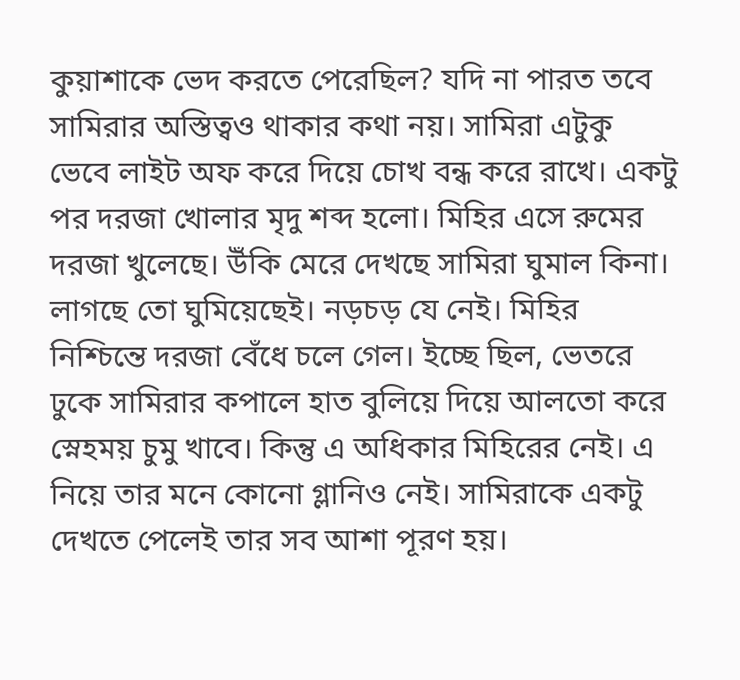কুয়াশাকে ভেদ করতে পেরেছিল? যদি না পারত তবে সামিরার অস্তিত্বও থাকার কথা নয়। সামিরা এটুকু ভেবে লাইট অফ করে দিয়ে চোখ বন্ধ করে রাখে। একটু পর দরজা খোলার মৃদু শব্দ হলো। মিহির এসে রুমের দরজা খুলেছে। উঁকি মেরে দেখছে সামিরা ঘুমাল কিনা। লাগছে তো ঘুমিয়েছেই। নড়চড় যে নেই। মিহির নিশ্চিন্তে দরজা বেঁধে চলে গেল। ইচ্ছে ছিল, ভেতরে ঢুকে সামিরার কপালে হাত বুলিয়ে দিয়ে আলতো করে স্নেহময় চুমু খাবে। কিন্তু এ অধিকার মিহিরের নেই। এ নিয়ে তার মনে কোনো গ্লানিও নেই। সামিরাকে একটু দেখতে পেলেই তার সব আশা পূরণ হয়।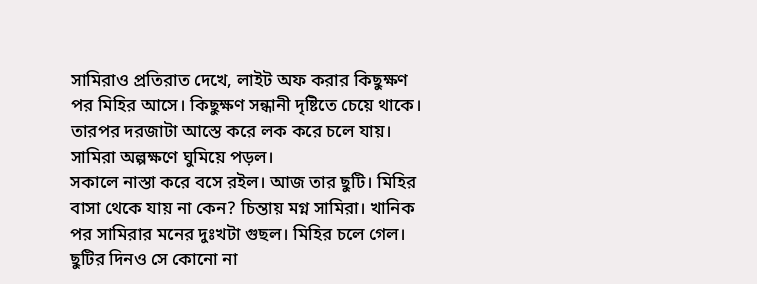সামিরাও প্রতিরাত দেখে, লাইট অফ করার কিছুক্ষণ পর মিহির আসে। কিছুক্ষণ সন্ধানী দৃষ্টিতে চেয়ে থাকে। তারপর দরজাটা আস্তে করে লক করে চলে যায়। সামিরা অল্পক্ষণে ঘুমিয়ে পড়ল।
সকালে নাস্তা করে বসে রইল। আজ তার ছুটি। মিহির বাসা থেকে যায় না কেন? চিন্তায় মগ্ন সামিরা। খানিক পর সামিরার মনের দুঃখটা গুছল। মিহির চলে গেল। ছুটির দিনও সে কোনো না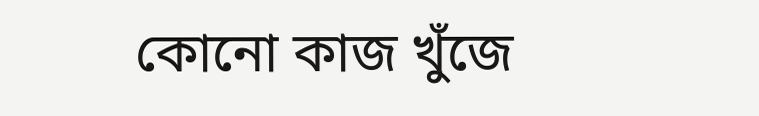কোনো কাজ খুঁজে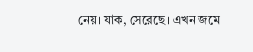নেয়। যাক, সেরেছে। এখন জমে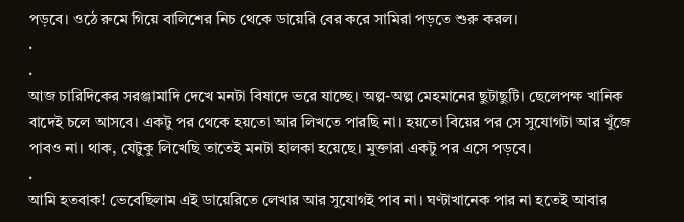পড়বে। ওঠে রুমে গিয়ে বালিশের নিচ থেকে ডায়েরি বের করে সামিরা পড়তে শুরু করল।
.
.
আজ চারিদিকের সরঞ্জামাদি দেখে মনটা বিষাদে ভরে যাচ্ছে। অল্প-অল্প মেহমানের ছুটাছুটি। ছেলেপক্ষ খানিক বাদেই চলে আসবে। একটু পর থেকে হয়তো আর লিখতে পারছি না। হয়তো বিয়ের পর সে সুযোগটা আর খুঁজে পাবও না। থাক, যেটুকু লিখেছি তাতেই মনটা হালকা হয়েছে। মুক্তারা একটু পর এসে পড়বে।
.
আমি হতবাক! ভেবেছিলাম এই ডায়েরিতে লেখার আর সুযোগই পাব না। ঘণ্টাখানেক পার না হতেই আবার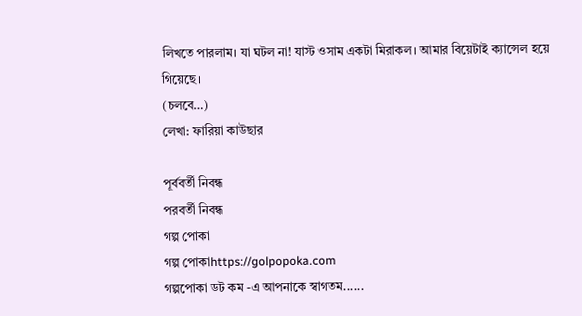লিখতে পারলাম। যা ঘটল না! যাস্ট ওসাম একটা মিরাকল। আমার বিয়েটাই ক্যান্সেল হয়ে গিয়েছে।
(চলবে…)
লেখা: ফারিয়া কাউছার

পূর্ববর্তী নিবন্ধ
পরবর্তী নিবন্ধ
গল্প পোকা
গল্প পোকাhttps://golpopoka.com
গল্পপোকা ডট কম -এ আপনাকে স্বাগতম......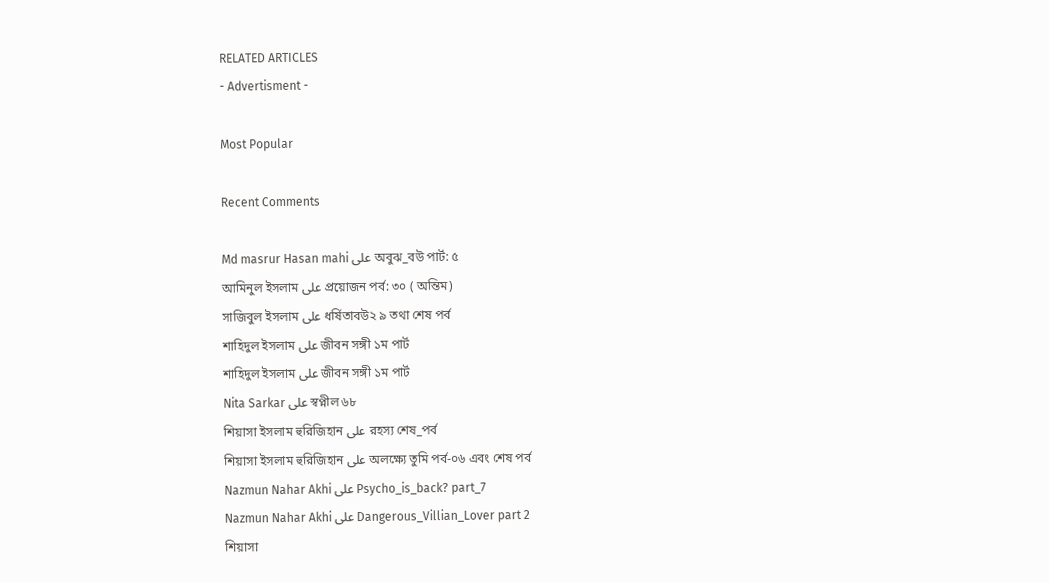RELATED ARTICLES
- Advertisment -

Most Popular

Recent Comments

Md masrur Hasan mahi على অবুঝ_বউ পার্ট: ৫
আমিনুল ইসলাম على প্রয়োজন পর্ব: ৩০ ( অন্তিম)
সাজিবুল ইসলাম على ধর্ষিতাবউ২ ৯ তথা শেষ পর্ব
শাহিদুল ইসলাম على জীবন সঙ্গী ১ম পার্ট
শাহিদুল ইসলাম على জীবন সঙ্গী ১ম পার্ট
Nita Sarkar على স্বপ্নীল ৬৮
শিয়াসা ইসলাম হুরিজিহান على রহস্য শেষ_পর্ব
শিয়াসা ইসলাম হুরিজিহান على অলক্ষ্যে তুমি পর্ব-০৬ এবং শেষ পর্ব
Nazmun Nahar Akhi على Psycho_is_back? part_7
Nazmun Nahar Akhi على Dangerous_Villian_Lover part 2
শিয়াসা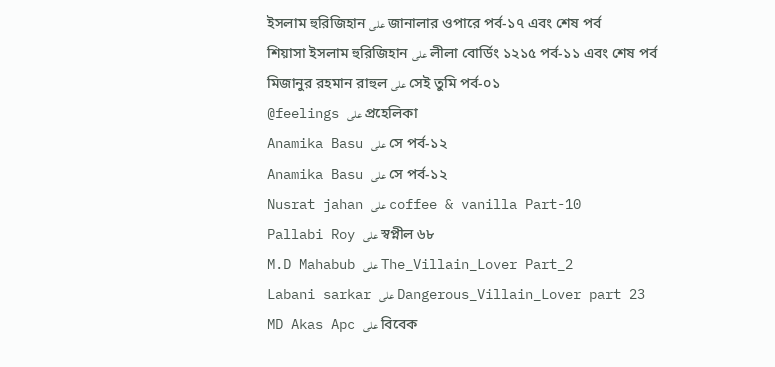ইসলাম হুরিজিহান على জানালার ওপারে পর্ব-১৭ এবং শেষ পর্ব
শিয়াসা ইসলাম হুরিজিহান على লীলা বোর্ডিং ১২১৫ পর্ব-১১ এবং শেষ পর্ব
মিজানুর রহমান রাহুল على সেই তুমি পর্ব-০১
@feelings على প্রহেলিকা
Anamika Basu على সে পর্ব-১২
Anamika Basu على সে পর্ব-১২
Nusrat jahan على coffee & vanilla Part-10
Pallabi Roy على স্বপ্নীল ৬৮
M.D Mahabub على The_Villain_Lover Part_2
Labani sarkar على Dangerous_Villain_Lover part 23
MD Akas Apc على বিবেক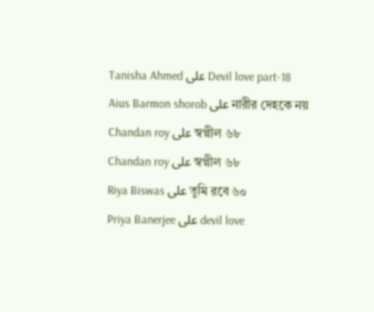Tanisha Ahmed على Devil love part-18
Aius Barmon shorob على নারীর দেহকে নয়
Chandan roy على স্বপ্নীল ৬৮
Chandan roy على স্বপ্নীল ৬৮
Riya Biswas على তুমি রবে ৬০
Priya Banerjee على devil love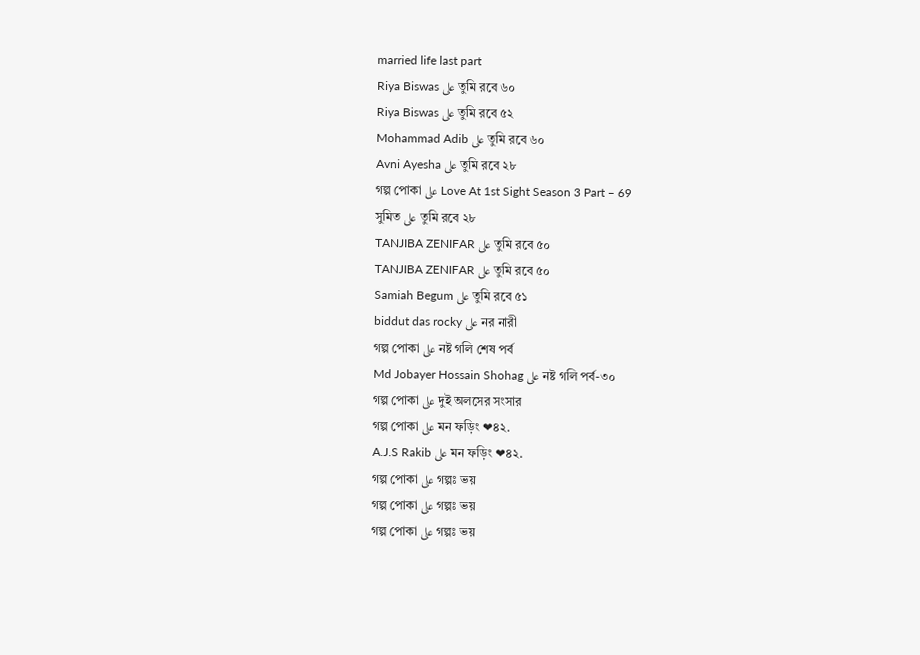married life last part
Riya Biswas على তুমি রবে ৬০
Riya Biswas على তুমি রবে ৫২
Mohammad Adib على তুমি রবে ৬০
Avni Ayesha على তুমি রবে ২৮
গল্প পোকা على Love At 1st Sight Season 3 Part – 69
সুমিত على তুমি রবে ২৮
TANJIBA ZENIFAR على তুমি রবে ৫০
TANJIBA ZENIFAR على তুমি রবে ৫০
Samiah Begum على তুমি রবে ৫১
biddut das rocky على নর নারী
গল্প পোকা على নষ্ট গলি শেষ পর্ব
Md Jobayer Hossain Shohag على নষ্ট গলি পর্ব-৩০
গল্প পোকা على দুই অলসের সংসার
গল্প পোকা على মন ফড়িং ❤৪২.
A.J.S Rakib على মন ফড়িং ❤৪২.
গল্প পোকা على গল্পঃ ভয়
গল্প পোকা على গল্পঃ ভয়
গল্প পোকা على গল্পঃ ভয়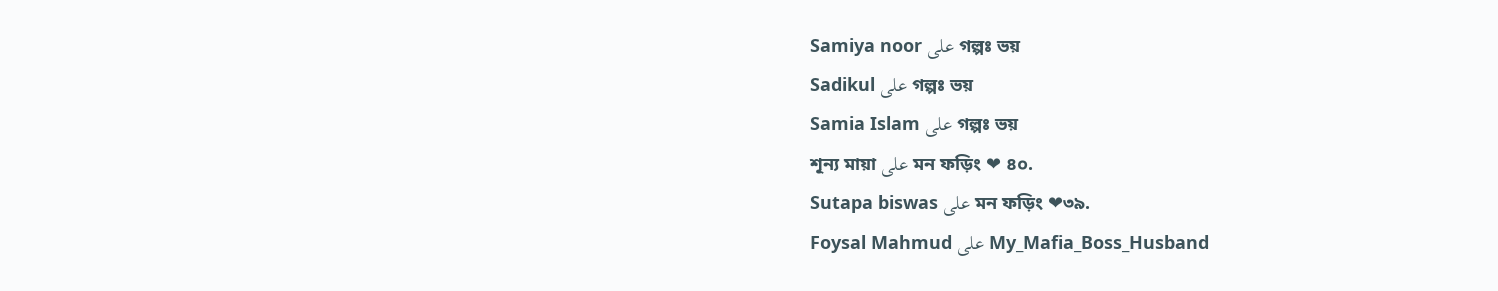Samiya noor على গল্পঃ ভয়
Sadikul على গল্পঃ ভয়
Samia Islam على গল্পঃ ভয়
শূন্য মায়া على মন ফড়িং ❤ ৪০.
Sutapa biswas على মন ফড়িং ❤৩৯.
Foysal Mahmud على My_Mafia_Boss_Husband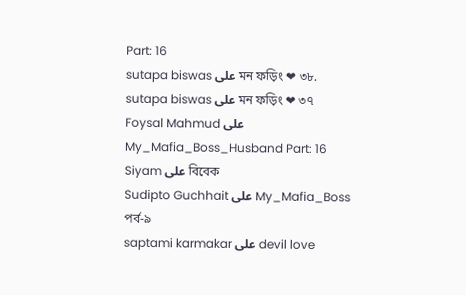Part: 16
sutapa biswas على মন ফড়িং ❤ ৩৮.
sutapa biswas على মন ফড়িং ❤ ৩৭
Foysal Mahmud على My_Mafia_Boss_Husband Part: 16
Siyam على বিবেক
Sudipto Guchhait على My_Mafia_Boss পর্ব-৯
saptami karmakar على devil love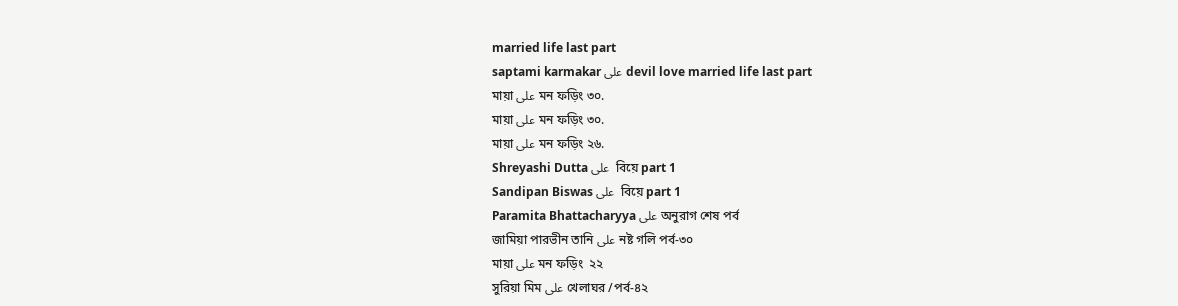married life last part
saptami karmakar على devil love married life last part
মায়া على মন ফড়িং ৩০.
মায়া على মন ফড়িং ৩০.
মায়া على মন ফড়িং ২৬.
Shreyashi Dutta على  বিয়ে part 1
Sandipan Biswas على  বিয়ে part 1
Paramita Bhattacharyya على অনুরাগ শেষ পর্ব
জামিয়া পারভীন তানি على নষ্ট গলি পর্ব-৩০
মায়া على মন ফড়িং  ২২
সুরিয়া মিম على খেলাঘর /পর্ব-৪২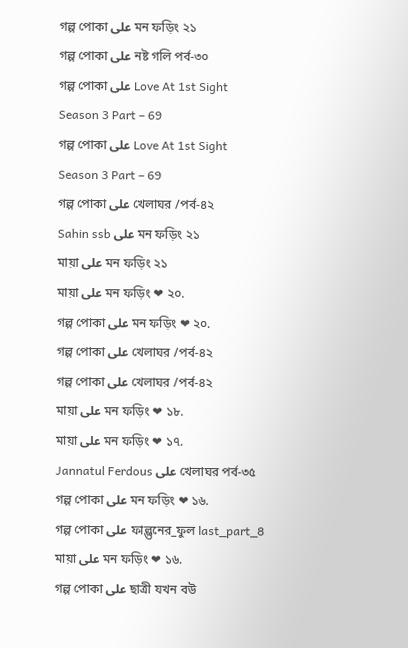গল্প পোকা على মন ফড়িং ২১
গল্প পোকা على নষ্ট গলি পর্ব-৩০
গল্প পোকা على Love At 1st Sight Season 3 Part – 69
গল্প পোকা على Love At 1st Sight Season 3 Part – 69
গল্প পোকা على খেলাঘর /পর্ব-৪২
Sahin ssb على মন ফড়িং ২১
মায়া على মন ফড়িং ২১
মায়া على মন ফড়িং ❤ ২০.
গল্প পোকা على মন ফড়িং ❤ ২০.
গল্প পোকা على খেলাঘর /পর্ব-৪২
গল্প পোকা على খেলাঘর /পর্ব-৪২
মায়া على মন ফড়িং ❤ ১৮.
মায়া على মন ফড়িং ❤ ১৭.
Jannatul Ferdous على খেলাঘর পর্ব-৩৫
গল্প পোকা على মন ফড়িং ❤ ১৬.
গল্প পোকা على ফাল্গুনের_ফুল last_part_8
মায়া على মন ফড়িং ❤ ১৬.
গল্প পোকা على ছাত্রী যখন বউ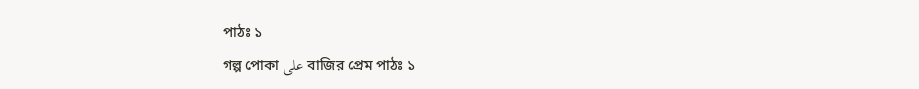পাঠঃ ১
গল্প পোকা على বাজির প্রেম পাঠঃ ১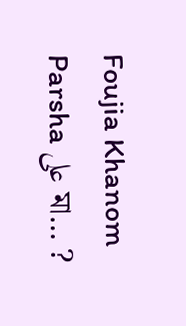Foujia Khanom Parsha على মা… ?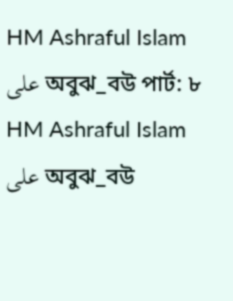HM Ashraful Islam على অবুঝ_বউ পার্ট: ৮
HM Ashraful Islam على অবুঝ_বউ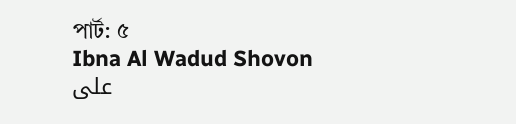পার্ট: ৫
Ibna Al Wadud Shovon على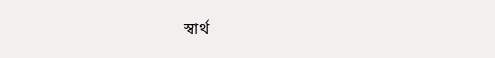স্বার্থ